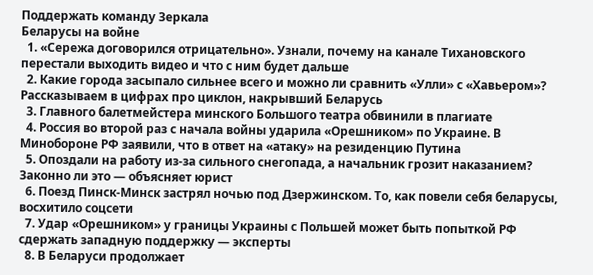Поддержать команду Зеркала
Беларусы на войне
  1. «Сережа договорился отрицательно». Узнали, почему на канале Тихановского перестали выходить видео и что с ним будет дальше
  2. Какие города засыпало сильнее всего и можно ли сравнить «Улли» с «Хавьером»? Рассказываем в цифрах про циклон, накрывший Беларусь
  3. Главного балетмейстера минского Большого театра обвинили в плагиате
  4. Россия во второй раз с начала войны ударила «Орешником» по Украине. В Минобороне РФ заявили, что в ответ на «атаку» на резиденцию Путина
  5. Опоздали на работу из-за сильного снегопада, а начальник грозит наказанием? Законно ли это — объясняет юрист
  6. Поезд Пинск-Минск застрял ночью под Дзержинском. То, как повели себя беларусы, восхитило соцсети
  7. Удар «Орешником» у границы Украины с Польшей может быть попыткой РФ сдержать западную поддержку — эксперты
  8. В Беларуси продолжает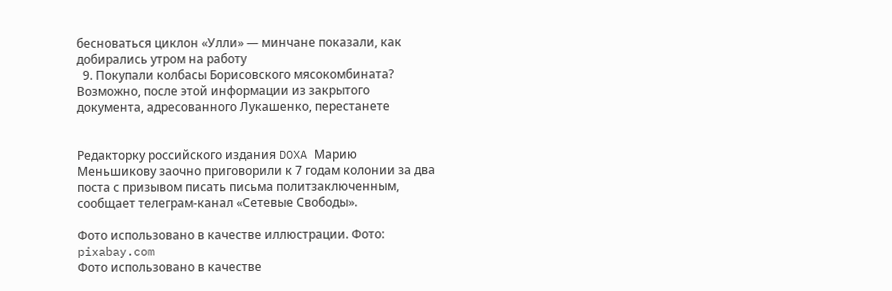бесноваться циклон «Улли» — минчане показали, как добирались утром на работу
  9. Покупали колбасы Борисовского мясокомбината? Возможно, после этой информации из закрытого документа, адресованного Лукашенко, перестанете


Редакторку российского издания DOXA Марию Меньшикову заочно приговорили к 7 годам колонии за два поста с призывом писать письма политзаключенным, сообщает телеграм-канал «Сетевые Свободы».

Фото использовано в качестве иллюстрации. Фото: pixabay.com
Фото использовано в качестве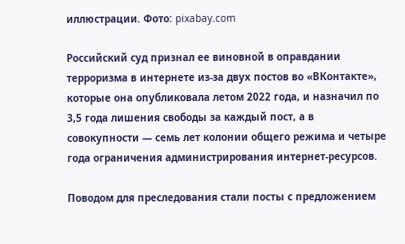иллюстрации. Фото: pixabay.com

Российский суд признал ее виновной в оправдании терроризма в интернете из-за двух постов во «ВКонтакте», которые она опубликовала летом 2022 года, и назначил по 3,5 года лишения свободы за каждый пост, а в совокупности — семь лет колонии общего режима и четыре года ограничения администрирования интернет-ресурсов.

Поводом для преследования стали посты с предложением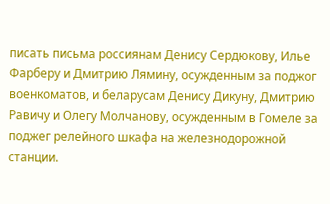писать письма россиянам Денису Сердюкову, Илье Фарберу и Дмитрию Лямину, осужденным за поджог военкоматов, и беларусам Денису Дикуну, Дмитрию Равичу и Олегу Молчанову, осужденным в Гомеле за поджег релейного шкафа на железнодорожной станции.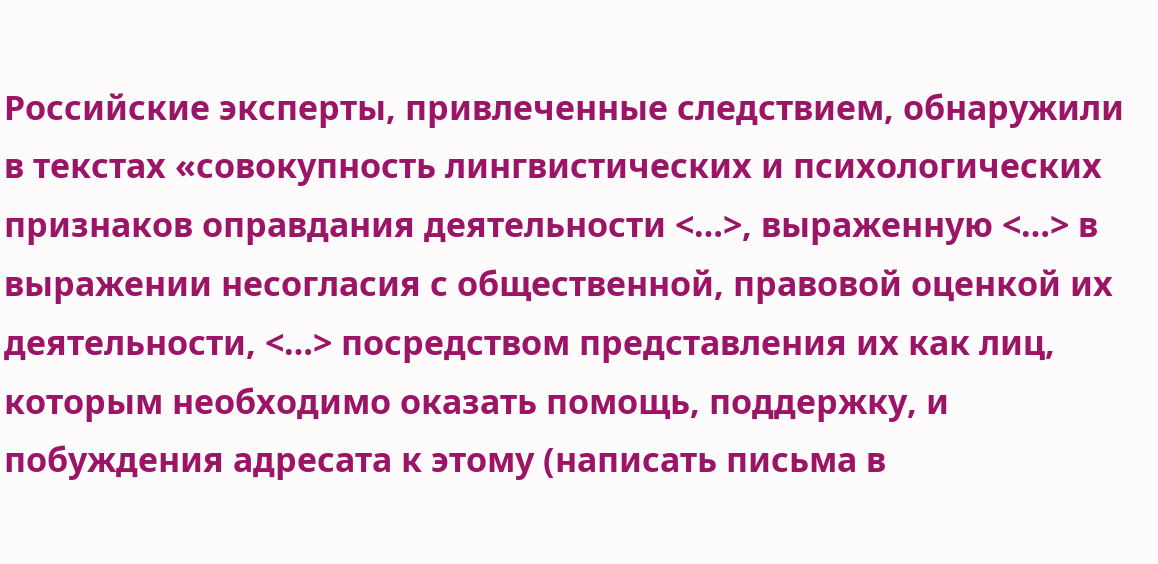Российские эксперты, привлеченные следствием, обнаружили в текстах «совокупность лингвистических и психологических признаков оправдания деятельности <…>, выраженную <…> в выражении несогласия с общественной, правовой оценкой их деятельности, <…> посредством представления их как лиц, которым необходимо оказать помощь, поддержку, и побуждения адресата к этому (написать письма в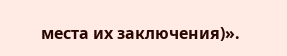места их заключения)».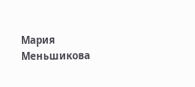Мария Меньшикова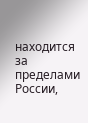находится за пределами России,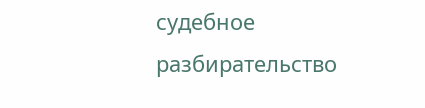судебное разбирательство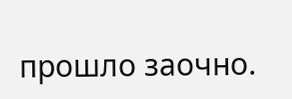прошло заочно.